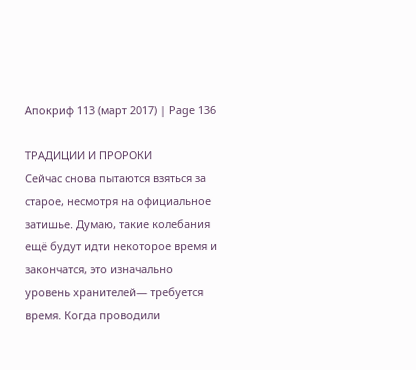Апокриф 113 (март 2017) | Page 136

ТРАДИЦИИ И ПРОРОКИ
Сейчас снова пытаются взяться за старое, несмотря на официальное затишье. Думаю, такие колебания ещё будут идти некоторое время и закончатся, это изначально уровень хранителей— требуется время. Когда проводили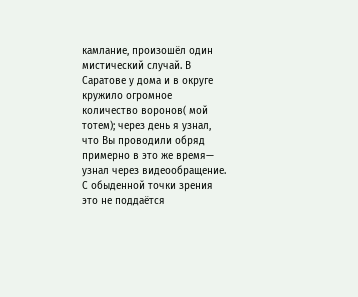камлание, произошёл один мистический случай. В Саратове у дома и в округе кружило огромное количество воронов( мой тотем); через день я узнал, что Вы проводили обряд примерно в это же время— узнал через видеообращение. С обыденной точки зрения это не поддаётся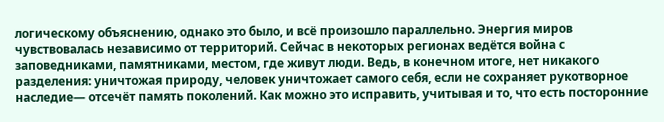логическому объяснению, однако это было, и всё произошло параллельно. Энергия миров чувствовалась независимо от территорий. Сейчас в некоторых регионах ведётся война с заповедниками, памятниками, местом, где живут люди. Ведь, в конечном итоге, нет никакого разделения: уничтожая природу, человек уничтожает самого себя, если не сохраняет рукотворное наследие— отсечёт память поколений. Как можно это исправить, учитывая и то, что есть посторонние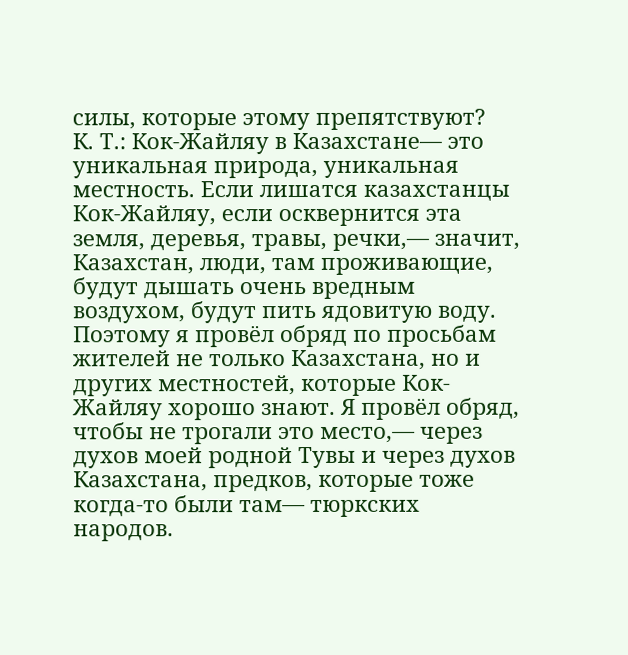силы, которые этому препятствуют?
К. Т.: Кок-Жайляу в Казахстане— это уникальная природа, уникальная местность. Если лишатся казахстанцы Кок-Жайляу, если осквернится эта земля, деревья, травы, речки,— значит, Казахстан, люди, там проживающие, будут дышать очень вредным воздухом, будут пить ядовитую воду. Поэтому я провёл обряд по просьбам жителей не только Казахстана, но и других местностей, которые Кок-Жайляу хорошо знают. Я провёл обряд, чтобы не трогали это место,— через духов моей родной Тувы и через духов Казахстана, предков, которые тоже когда-то были там— тюркских народов.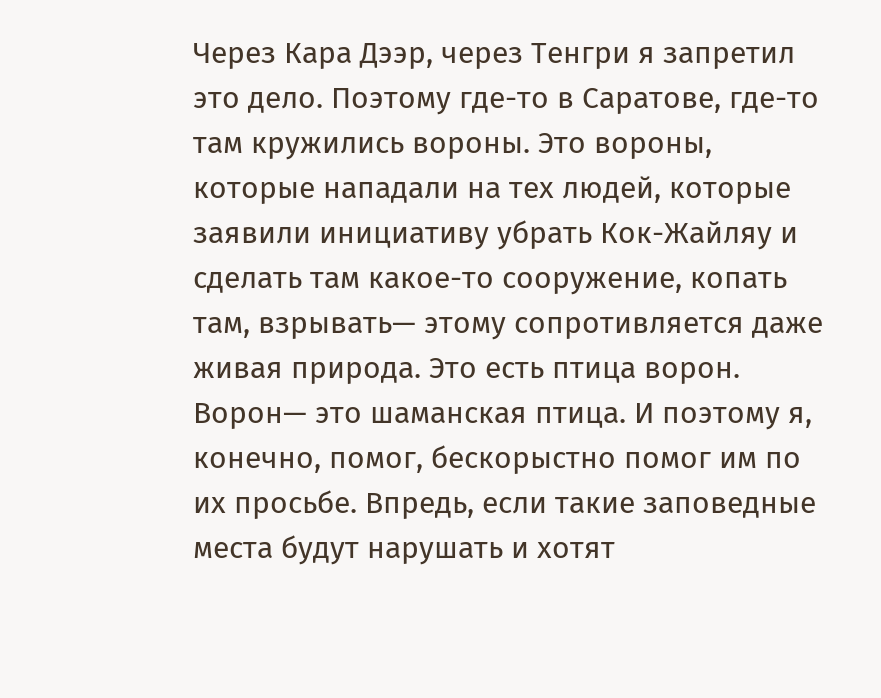Через Кара Дээр, через Тенгри я запретил это дело. Поэтому где-то в Саратове, где-то там кружились вороны. Это вороны, которые нападали на тех людей, которые заявили инициативу убрать Кок-Жайляу и сделать там какое-то сооружение, копать там, взрывать— этому сопротивляется даже живая природа. Это есть птица ворон. Ворон— это шаманская птица. И поэтому я, конечно, помог, бескорыстно помог им по их просьбе. Впредь, если такие заповедные места будут нарушать и хотят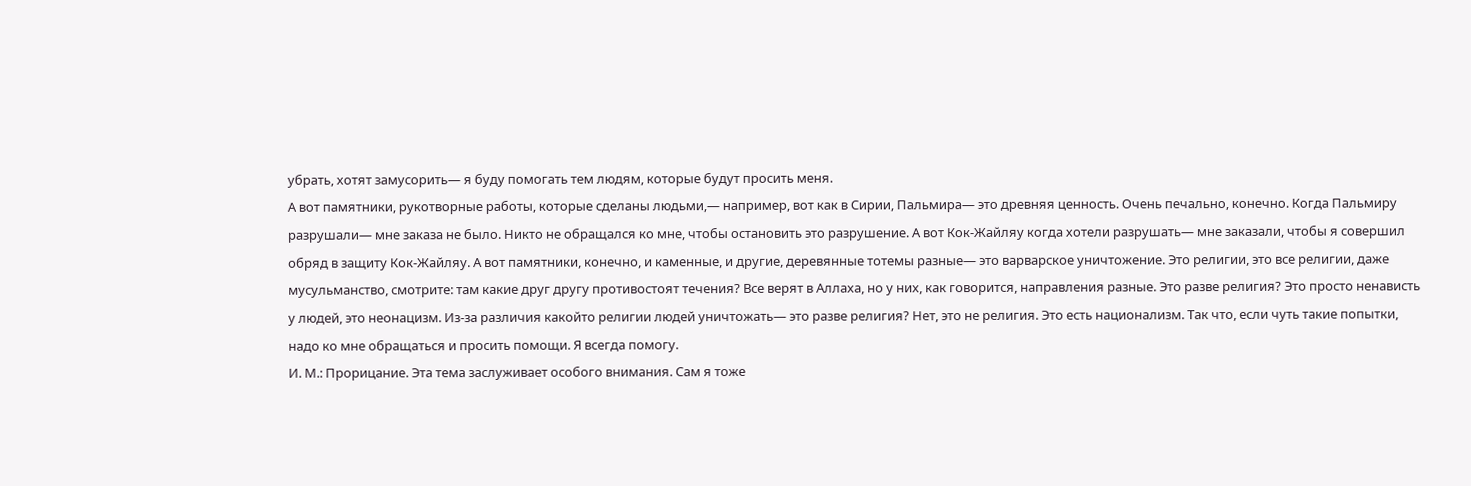убрать, хотят замусорить— я буду помогать тем людям, которые будут просить меня.
А вот памятники, рукотворные работы, которые сделаны людьми,— например, вот как в Сирии, Пальмира— это древняя ценность. Очень печально, конечно. Когда Пальмиру разрушали— мне заказа не было. Никто не обращался ко мне, чтобы остановить это разрушение. А вот Кок-Жайляу когда хотели разрушать— мне заказали, чтобы я совершил обряд в защиту Кок-Жайляу. А вот памятники, конечно, и каменные, и другие, деревянные тотемы разные— это варварское уничтожение. Это религии, это все религии, даже мусульманство, смотрите: там какие друг другу противостоят течения? Все верят в Аллаха, но у них, как говорится, направления разные. Это разве религия? Это просто ненависть у людей, это неонацизм. Из-за различия какойто религии людей уничтожать— это разве религия? Нет, это не религия. Это есть национализм. Так что, если чуть такие попытки, надо ко мне обращаться и просить помощи. Я всегда помогу.
И. М.: Прорицание. Эта тема заслуживает особого внимания. Сам я тоже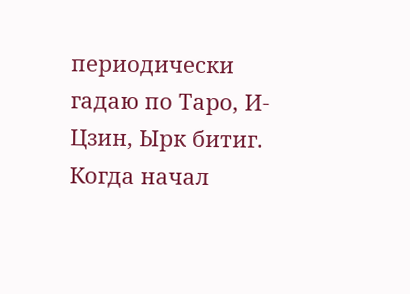периодически гадаю по Таро, И-Цзин, Ырк битиг. Когда начал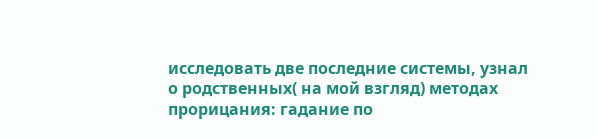исследовать две последние системы, узнал о родственных( на мой взгляд) методах прорицания: гадание по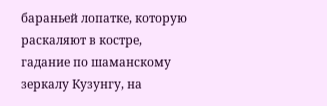бараньей лопатке, которую раскаляют в костре, гадание по шаманскому зеркалу Кузунгу, на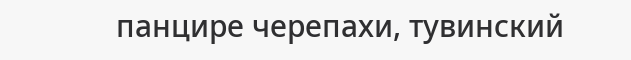панцире черепахи, тувинский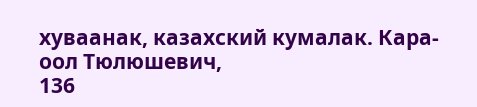хуваанак, казахский кумалак. Кара-оол Тюлюшевич,
136